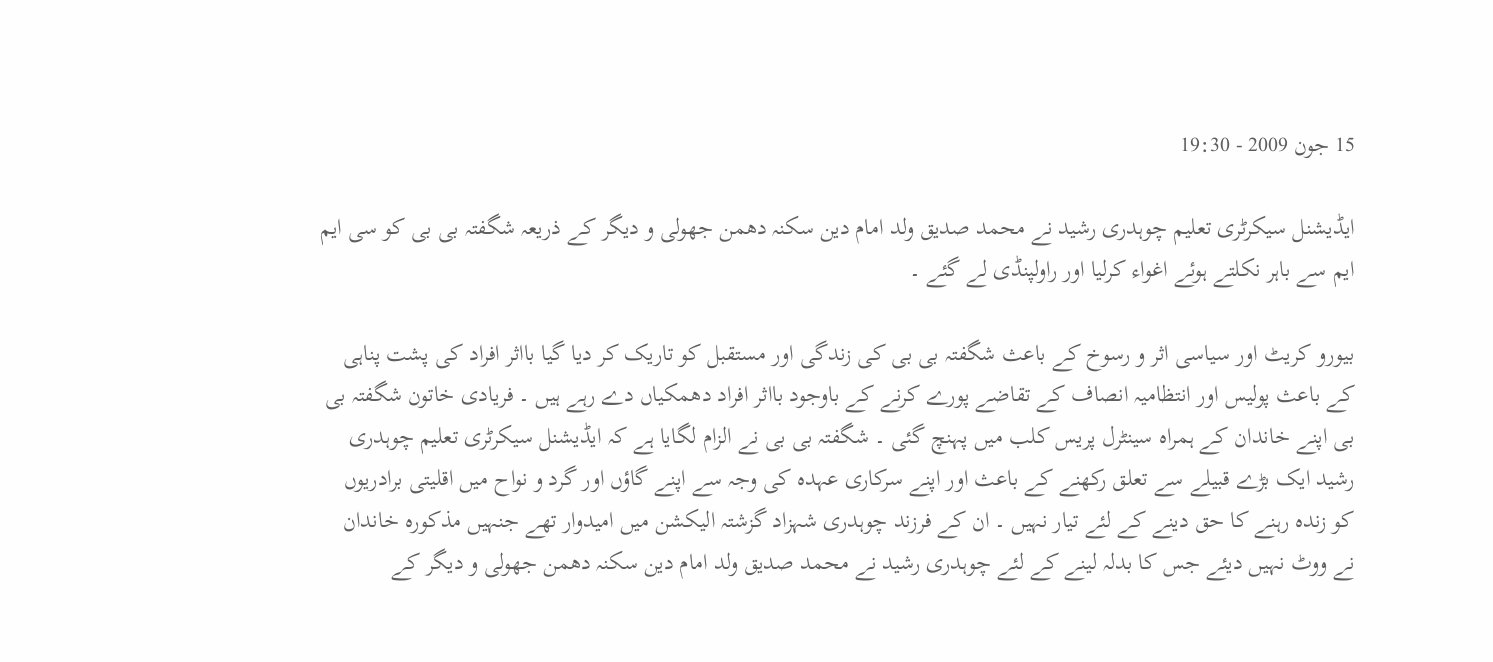15 جون 2009 - 19:30

ایڈیشنل سیکرٹری تعلیم چوہدری رشید نے محمد صدیق ولد امام دین سکنہ دھمن جھولی و دیگر کے ذریعہ شگفتہ بی بی کو سی ایم ایم سے باہر نکلتے ہوئے اغواء کرلیا اور راولپنڈی لے گئے ۔

بیورو کریٹ اور سیاسی اثر و رسوخ کے باعث شگفتہ بی بی کی زندگی اور مستقبل کو تاریک کر دیا گیا بااثر افراد کی پشت پناہی کے باعث پولیس اور انتظامیہ انصاف کے تقاضے پورے کرنے کے باوجود بااثر افراد دھمکیاں دے رہے ہیں ۔ فریادی خاتون شگفتہ بی بی اپنے خاندان کے ہمراہ سینٹرل پریس کلب میں پہنچ گئی ۔ شگفتہ بی بی نے الزام لگایا ہے کہ ایڈیشنل سیکرٹری تعلیم چوہدری رشید ایک بڑے قبیلے سے تعلق رکھنے کے باعث اور اپنے سرکاری عہدہ کی وجہ سے اپنے گاؤں اور گرد و نواح میں اقلیتی برادریوں کو زندہ رہنے کا حق دینے کے لئے تیار نہیں ۔ ان کے فرزند چوہدری شہزاد گزشتہ الیکشن میں امیدوار تھے جنہیں مذکورہ خاندان نے ووٹ نہیں دیئے جس کا بدلہ لینے کے لئے چوہدری رشید نے محمد صدیق ولد امام دین سکنہ دھمن جھولی و دیگر کے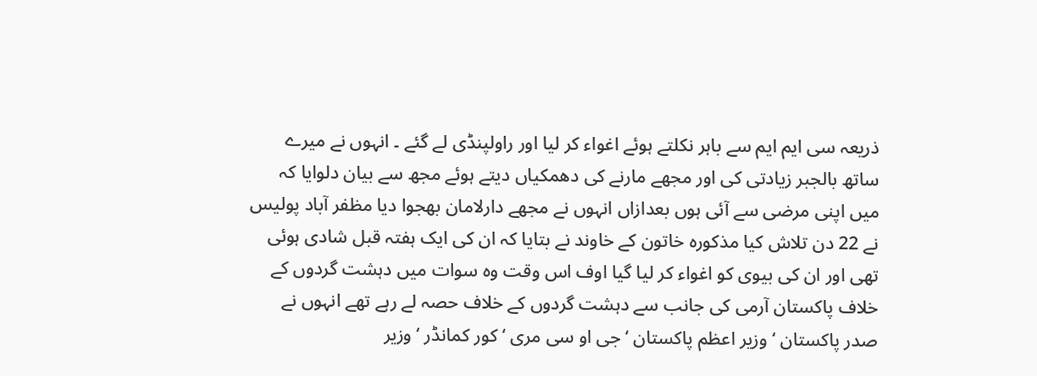ذریعہ سی ایم ایم سے باہر نکلتے ہوئے اغواء کر لیا اور راولپنڈی لے گئے ۔ انہوں نے میرے ساتھ بالجبر زیادتی کی اور مجھے مارنے کی دھمکیاں دیتے ہوئے مجھ سے بیان دلوایا کہ میں اپنی مرضی سے آئی ہوں بعدازاں انہوں نے مجھے دارلامان بھجوا دیا مظفر آباد پولیس نے 22 دن تلاش کیا مذکورہ خاتون کے خاوند نے بتایا کہ ان کی ایک ہفتہ قبل شادی ہوئی تھی اور ان کی بیوی کو اغواء کر لیا گیا اوف اس وقت وہ سوات میں دہشت گردوں کے خلاف پاکستان آرمی کی جانب سے دہشت گردوں کے خلاف حصہ لے رہے تھے انہوں نے صدر پاکستان ‘ وزیر اعظم پاکستان ‘ جی او سی مری ‘ کور کمانڈر ‘ وزیر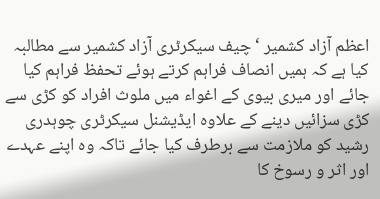اعظم آزاد کشمیر ‘ چیف سیکرٹری آزاد کشمیر سے مطالبہ کیا ہے کہ ہمیں انصاف فراہم کرتے ہوئے تحفظ فراہم کیا جائے اور میری بیوی کے اغواء میں ملوث افراد کو کڑی سے کڑی سزائیں دینے کے علاوہ ایڈیشنل سیکرٹری چوہدری رشید کو ملازمت سے برطرف کیا جائے تاکہ وہ اپنے عہدے اور اثر و رسوخ کا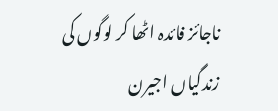ناجائز فائدہ اٹھا کر لوگوں کی زندگیاں اجیرن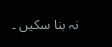نہ بنا سکیں ۔